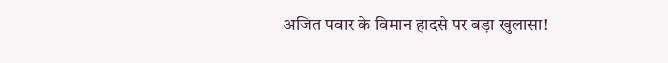अजित पवार के विमान हादसे पर बड़ा खुलासा!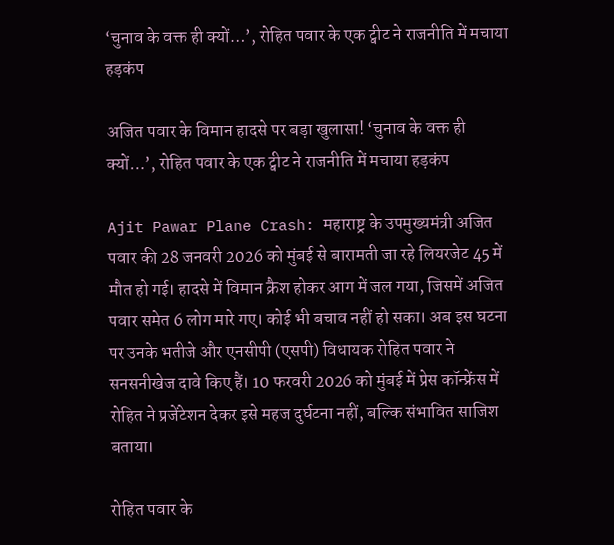‘चुनाव के वक्त ही क्यों…’, रोहित पवार के एक ट्वीट ने राजनीति में मचाया हड़कंप

अजित पवार के विमान हादसे पर बड़ा खुलासा! ‘चुनाव के वक्त ही क्यों…’, रोहित पवार के एक ट्वीट ने राजनीति में मचाया हड़कंप

Ajit Pawar Plane Crash: महाराष्ट्र के उपमुख्यमंत्री अजित पवार की 28 जनवरी 2026 को मुंबई से बारामती जा रहे लियरजेट 45 में मौत हो गई। हादसे में विमान क्रैश होकर आग में जल गया, जिसमें अजित पवार समेत 6 लोग मारे गए। कोई भी बचाव नहीं हो सका। अब इस घटना पर उनके भतीजे और एनसीपी (एसपी) विधायक रोहित पवार ने सनसनीखेज दावे किए हैं। 10 फरवरी 2026 को मुंबई में प्रेस कॉन्फ्रेंस में रोहित ने प्रजेंटेशन देकर इसे महज दुर्घटना नहीं, बल्कि संभावित साजिश बताया।

रोहित पवार के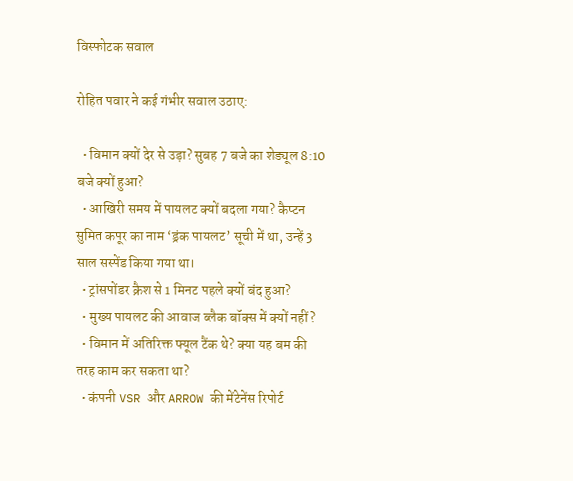विस्फोटक सवाल

रोहित पवार ने कई गंभीर सवाल उठाए:

  • विमान क्यों देर से उड़ा? सुबह 7 बजे का शेड्यूल 8:10 बजे क्यों हुआ?
  • आखिरी समय में पायलट क्यों बदला गया? कैप्टन सुमित कपूर का नाम ‘ड्रंक पायलट’ सूची में था, उन्हें 3 साल सस्पेंड किया गया था।
  • ट्रांसपोंडर क्रैश से 1 मिनट पहले क्यों बंद हुआ?
  • मुख्य पायलट की आवाज ब्लैक बॉक्स में क्यों नहीं?
  • विमान में अतिरिक्त फ्यूल टैंक थे? क्या यह बम की तरह काम कर सकता था?
  • कंपनी VSR और ARROW की मेंटेनेंस रिपोर्ट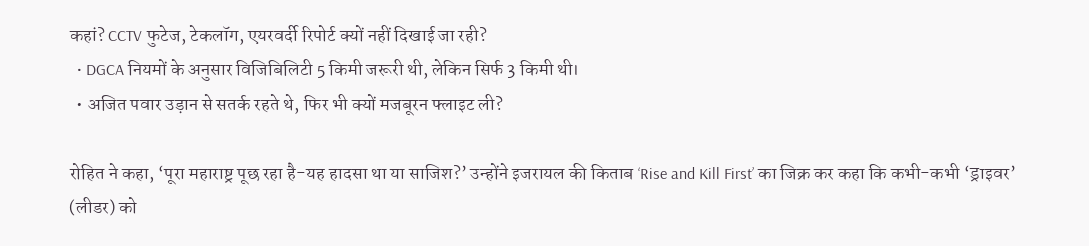कहां? CCTV फुटेज, टेकलॉग, एयरवर्दी रिपोर्ट क्यों नहीं दिखाई जा रही?
  • DGCA नियमों के अनुसार विजिबिलिटी 5 किमी जरूरी थी, लेकिन सिर्फ 3 किमी थी।
  • अजित पवार उड़ान से सतर्क रहते थे, फिर भी क्यों मजबूरन फ्लाइट ली?

रोहित ने कहा, ‘पूरा महाराष्ट्र पूछ रहा है-यह हादसा था या साजिश?’ उन्होंने इजरायल की किताब ‘Rise and Kill First’ का जिक्र कर कहा कि कभी-कभी ‘ड्राइवर’ (लीडर) को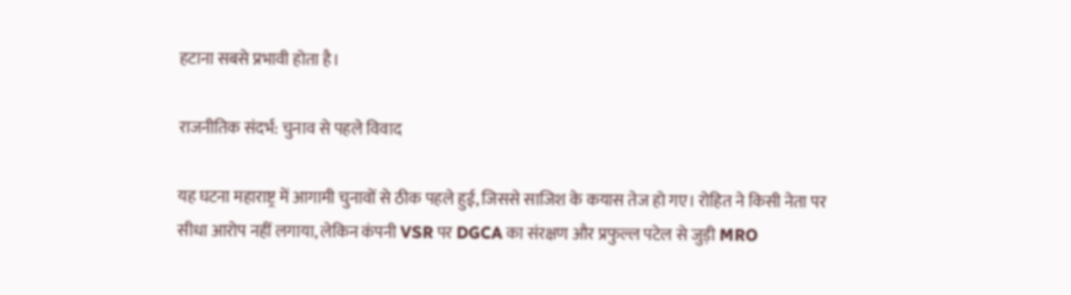हटाना सबसे प्रभावी होता है।

राजनीतिक संदर्भ: चुनाव से पहले विवाद

यह घटना महाराष्ट्र में आगामी चुनावों से ठीक पहले हुई, जिससे साजिश के कयास तेज हो गए। रोहित ने किसी नेता पर सीधा आरोप नहीं लगाया, लेकिन कंपनी VSR पर DGCA का संरक्षण और प्रफुल्ल पटेल से जुड़ी MRO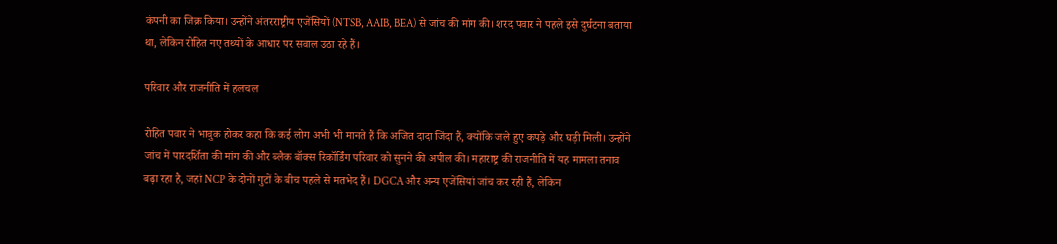कंपनी का जिक्र किया। उन्होंने अंतरराष्ट्रीय एजेंसियों (NTSB, AAIB, BEA) से जांच की मांग की। शरद पवार ने पहले इसे दुर्घटना बताया था, लेकिन रोहित नए तथ्यों के आधार पर सवाल उठा रहे हैं।

परिवार और राजनीति में हलचल

रोहित पवार ने भावुक होकर कहा कि कई लोग अभी भी मानते हैं कि अजित दादा जिंदा हैं, क्योंकि जले हुए कपड़े और घड़ी मिली। उन्होंने जांच में पारदर्शिता की मांग की और ब्लैक बॉक्स रिकॉर्डिंग परिवार को सुनने की अपील की। महाराष्ट्र की राजनीति में यह मामला तनाव बढ़ा रहा है, जहां NCP के दोनों गुटों के बीच पहले से मतभेद हैं। DGCA और अन्य एजेंसियां जांच कर रही हैं, लेकिन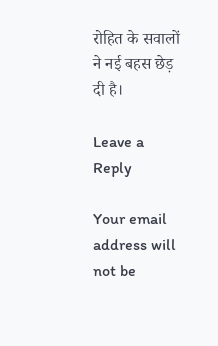रोहित के सवालों ने नई बहस छेड़ दी है।

Leave a Reply

Your email address will not be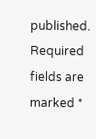published. Required fields are marked *